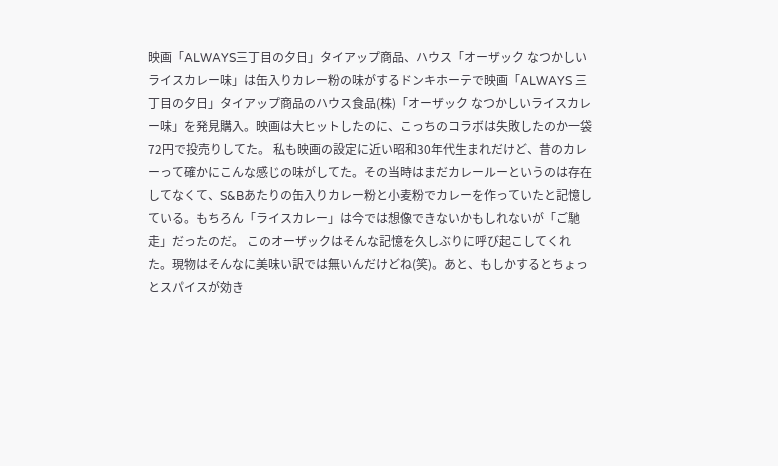映画「ALWAYS三丁目の夕日」タイアップ商品、ハウス「オーザック なつかしいライスカレー味」は缶入りカレー粉の味がするドンキホーテで映画「ALWAYS 三丁目の夕日」タイアップ商品のハウス食品(株)「オーザック なつかしいライスカレー味」を発見購入。映画は大ヒットしたのに、こっちのコラボは失敗したのか一袋72円で投売りしてた。 私も映画の設定に近い昭和30年代生まれだけど、昔のカレーって確かにこんな感じの味がしてた。その当時はまだカレールーというのは存在してなくて、S&Bあたりの缶入りカレー粉と小麦粉でカレーを作っていたと記憶している。もちろん「ライスカレー」は今では想像できないかもしれないが「ご馳走」だったのだ。 このオーザックはそんな記憶を久しぶりに呼び起こしてくれた。現物はそんなに美味い訳では無いんだけどね(笑)。あと、もしかするとちょっとスパイスが効き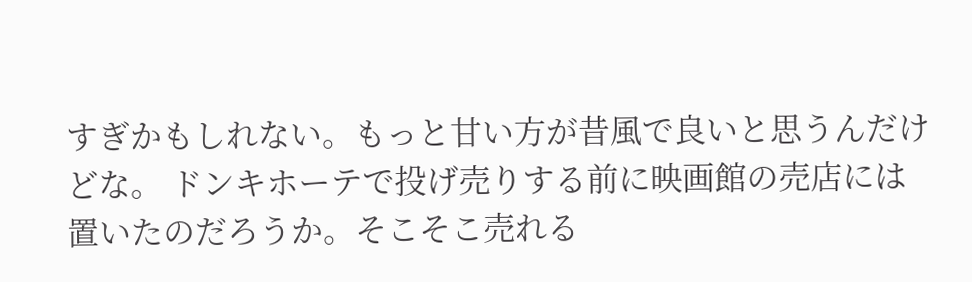すぎかもしれない。もっと甘い方が昔風で良いと思うんだけどな。 ドンキホーテで投げ売りする前に映画館の売店には置いたのだろうか。そこそこ売れる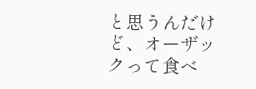と思うんだけど、オーザックって食べ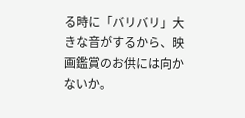る時に「バリバリ」大きな音がするから、映画鑑賞のお供には向かないか。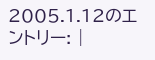2005.1.12のエントリー: |